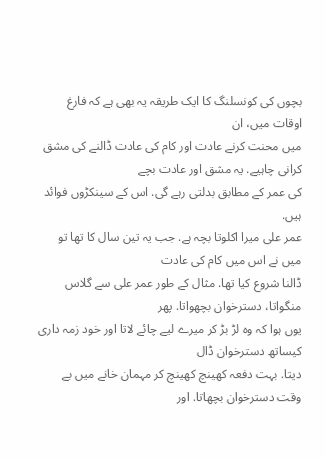بچوں کی کونسلنگ کا ایک طریقہ یہ بھی ہے کہ فارغ اوقات میں، ان
میں محنت کرنے عادت اور کام کی عادت ڈالنے کی مشق کرانی چاہیے. یہ مشق اور عادت بچے
کی عمر کے مطابق بدلتی رہے گی. اس کے سینکڑوں فوائد ہیں.
عمر علی میرا اکلوتا بچہ ہے. جب یہ تین سال کا تھا تو میں نے اس میں کام کی عادت
ڈالنا شروع کیا تھا. مثال کے طور عمر علی سے گلاس منگواتا، دسترخوان بچھواتا. پھر
یوں ہوا کہ وہ لڑ بڑ کر میرے لیے چائے لاتا اور خود زمہ داری کیساتھ دسترخوان ڈال
دیتا. بہت دفعہ کھینچ کھینچ کر مہمان خانے میں بے وقت دسترخوان بچھاتا. اور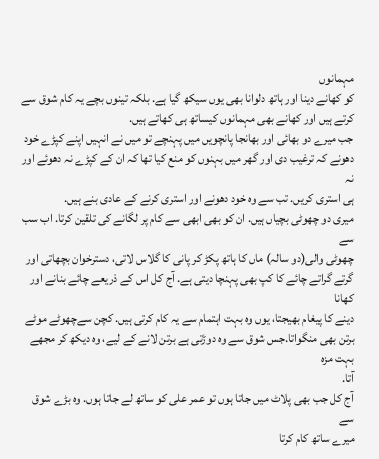مہمانوں
کو کھانے دینا اور ہاتھ دلوانا بھی یوں سیکھ گیا ہے. بلکہ تینوں بچے یہ کام شوق سے
کرتے ہیں اور کھانے بھی مہمانوں کیساتھ ہی کھاتے ہیں.
جب میرے دو بھائی اور بھانجا پانچویں میں پہنچے تو میں نے انہیں اپنے کپڑے خود
دھونے کہ ترغیب دی اور گھر میں بہنوں کو منع کیا تھا کہ ان کے کپڑے نہ دھوئے اور نہ
ہی استری کریں. تب سے وہ خود دھونے اور استری کرنے کے عادی بنے ہیں.
میری دو چھوٹی بچیاں ہیں. ان کو بھی ابھی سے کام پر لگانے کی تلقین کرتا. اب سب سے
چھوٹی والی(دو سالہ) ماں کا ہاتھ پکڑ کر پانی کا گلاس لاتی، دسترخوان بچھاتی اور
گرتے گراتے چائے کا کپ بھی پہنچا دیتی ہے. آج کل اس کے ذریعے چائے بنانے اور کھانا
دینے کا پیغام بھیجتا، یوں وہ بہت اہتمام سے یہ کام کرتی ہیں. کچن سےچھوٹے موٹے
برتن بھی منگواتا.جس شوق سے وہ دوڑتی ہے برتن لانے کے لیے، وہ دیکھ کر مجھے بہت مزہ
آتا.
آج کل جب بھی پلاٹ میں جاتا ہوں تو عمر علی کو ساتھ لے جاتا ہوں. وہ بڑے شوق سے
میرے ساتھ کام کرتا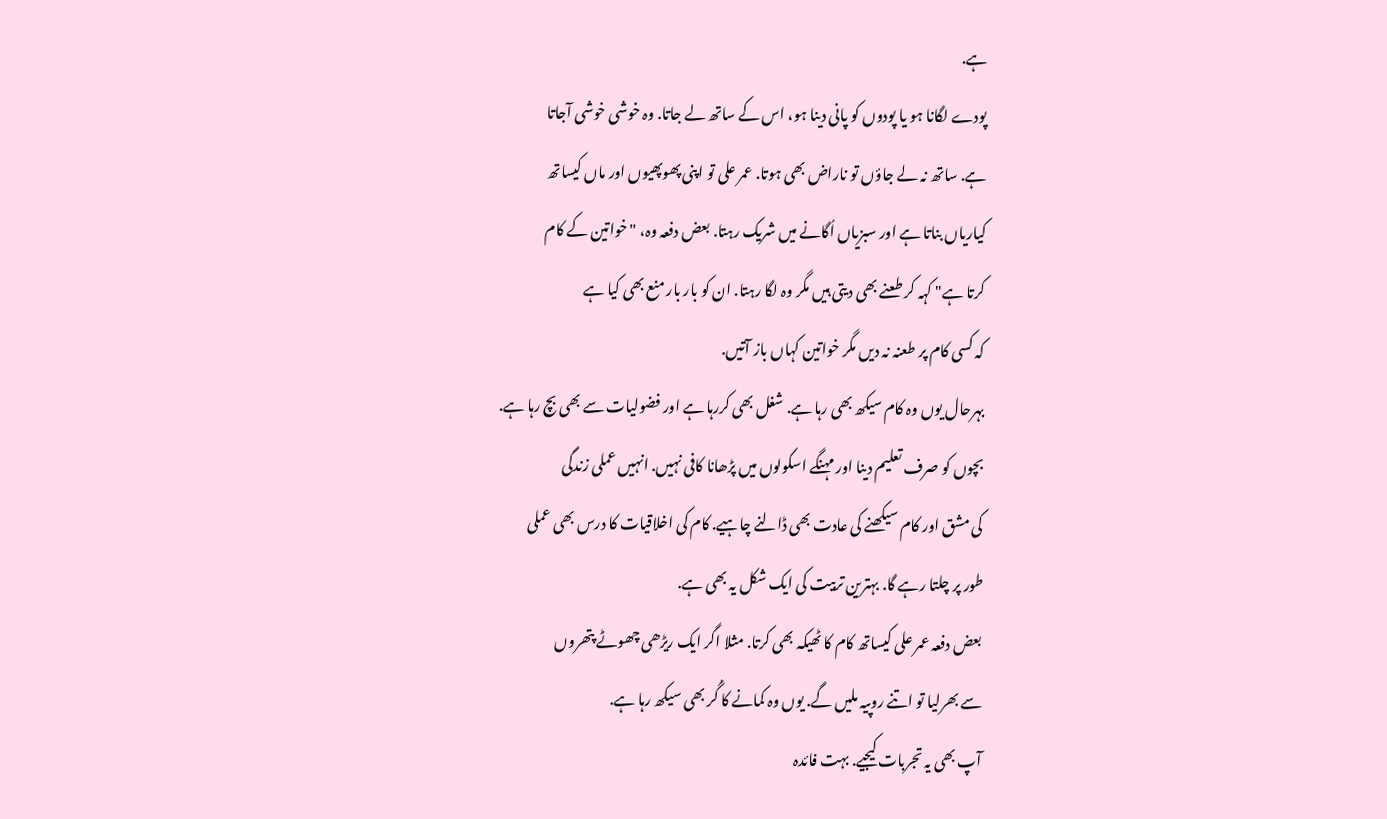ہے.
پودے لگانا ہو یا پودوں کو پانی دینا ہو، اس کے ساتھ لے جاتا. وہ خوشی خوشی آجاتا
ہے. ساتھ نہ لے جاؤں تو ناراض بھی ہوتا. عمر علی تو اپنی پھوپھیوں اور ماں کیساتھ
کیاریاں بناتا ہے اور سبزیاں اُگانے میں شریک رہتا. بعض دفعہ وہ، "خواتین کے کام
کرتا ہے" کہہ کر طعنے بھی دیتی ہیں مگر وہ لگا رہتا. ان کو بار بار منع بھی کیا ہے
کہ کسی کام پر طعنہ نہ دیں مگر خواتین کہاں باز آتیں.
بہرحال یوں وہ کام سیکھ بھی رہا ہے. شغل بھی کررہا ہے اور فضولیات سے بھی بچ رہا ہے.
بچوں کو صرف تعلیم دینا اور مہنگے اسکولوں میں پڑھانا کافی نہیں. انہیں عملی زندگی
کی مشق اور کام سیکھنے کی عادت بھی ڈالنے چاہیے. کام کی اخلاقیات کا درس بھی عملی
طور پر چلتا رہے گا. بہترین تربیت کی ایک شکل یہ بھی ہے.
بعض دفعہ عمر علی کیساتھ کام کا ٹھیکہ بھی کرتا. مثلا اگر ایک ریڑھی چھوٹے پتھروں
سے بھرلیا تو اتنے روپیہ ملیں گے. یوں وہ کمانے کا گُر بھی سیکھ رہا ہے.
آپ بھی یہ تجربات کیجیے. بہت فائدہ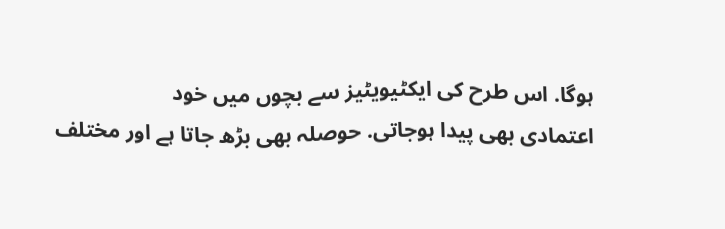ہوگا. اس طرح کی ایکٹیویٹیز سے بچوں میں خود
اعتمادی بھی پیدا ہوجاتی. حوصلہ بھی بڑھ جاتا ہے اور مختلف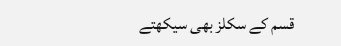قسم کے سکلز بھی سیکھتے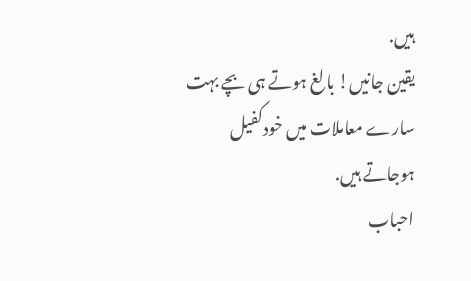ہیں.
یقین جانیں! بالغ ہوتے ہی بچے بہت سارے معاملات میں خودکفیل ہوجاتے ہیں.
احباب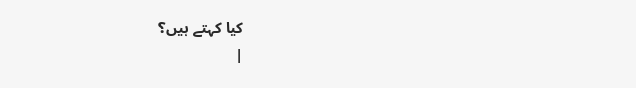کیا کہتے ہیں؟
|